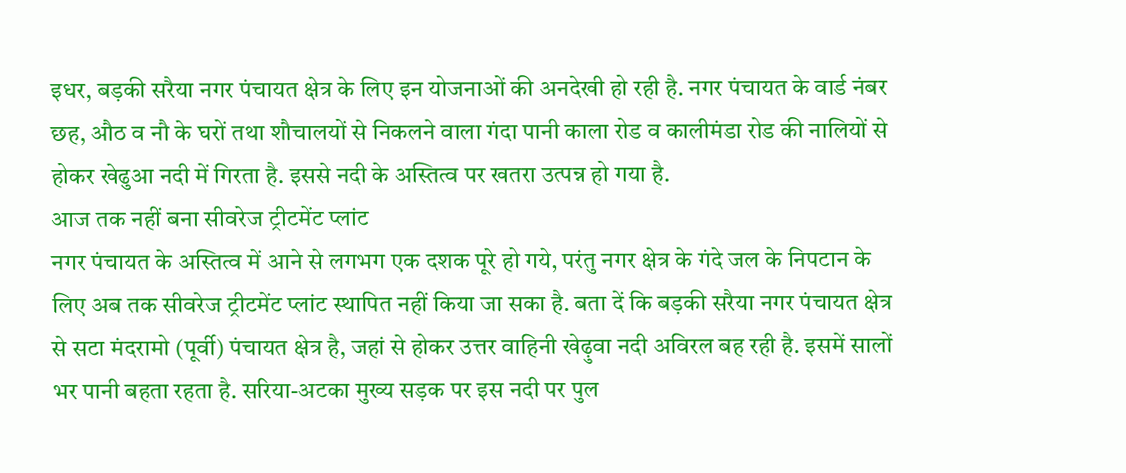इधर, बड़की सरैया नगर पंचायत क्षेत्र के लिए इन योजनाओं की अनदेखी हो रही है. नगर पंचायत के वार्ड नंबर छह, औठ व नौ के घरों तथा शौचालयों से निकलने वाला गंदा पानी काला रोड व कालीमंडा रोड की नालियों से होकर खेढुआ नदी में गिरता है. इससे नदी के अस्तित्व पर खतरा उत्पन्न हो गया है.
आज तक नहीं बना सीवरेज ट्रीटमेंट प्लांट
नगर पंचायत के अस्तित्व में आने से लगभग एक दशक पूरे हो गये, परंतु नगर क्षेत्र के गंदे जल के निपटान के लिए अब तक सीवरेज ट्रीटमेंट प्लांट स्थापित नहीं किया जा सका है. बता दें कि बड़की सरैया नगर पंचायत क्षेत्र से सटा मंदरामो (पूर्वी) पंचायत क्षेत्र है, जहां से होकर उत्तर वाहिनी खेढ़ुवा नदी अविरल बह रही है. इसमें सालों भर पानी बहता रहता है. सरिया-अटका मुख्य सड़क पर इस नदी पर पुल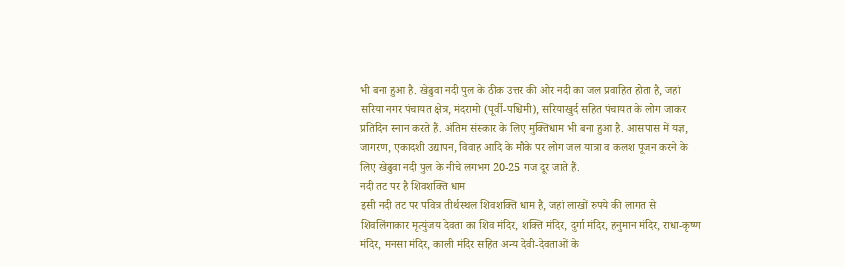भी बना हुआ है. खेढुवा नदी पुल के ठीक उत्तर की ओर नदी का जल प्रवाहित होता है, जहां सरिया नगर पंचायत क्षेत्र, मंदरामो (पूर्वी-पश्चिमी), सरियाखुर्द सहित पंचायत के लोग जाकर प्रतिदिन स्नान करते हैं. अंतिम संस्कार के लिए मुक्तिधाम भी बना हुआ है. आसपास में यज्ञ, जागरण, एकादशी उद्यापन, विवाह आदि के मौके पर लोग जल यात्रा व कलश पूजन करने के लिए खेढुवा नदी पुल के नीचे लगभग 20-25 गज दूर जाते हैं.
नदी तट पर है शिवशक्ति धाम
इसी नदी तट पर पवित्र तीर्थस्थल शिवशक्ति धाम है, जहां लाखों रुपये की लागत से शिवलिंगाकार मृत्युंजय देवता का शिव मंदिर, शक्ति मंदिर, दुर्गा मंदिर, हनुमान मंदिर, राधा-कृष्ण मंदिर, मनसा मंदिर, काली मंदिर सहित अन्य देवी-देवताओं के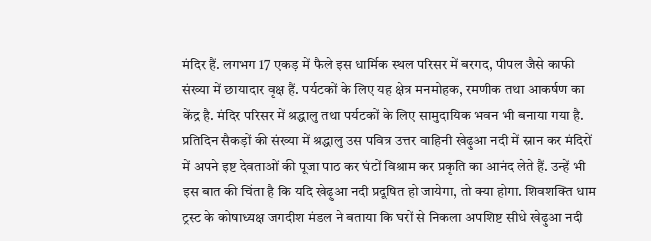मंदिर हैं. लगभग 17 एकड़ में फैले इस धार्मिक स्थल परिसर में बरगद, पीपल जैसे काफी संख्या में छायादार वृक्ष हैं. पर्यटकों के लिए यह क्षेत्र मनमोहक, रमणीक तथा आकर्षण का केंद्र है. मंदिर परिसर में श्रद्धालु तथा पर्यटकों के लिए सामुदायिक भवन भी बनाया गया है. प्रतिदिन सैकड़ों की संख्या में श्रद्धालु उस पवित्र उत्तर वाहिनी खेढ़ुआ नदी में स्नान कर मंदिरों में अपने इष्ट देवताओं की पूजा पाठ कर घंटों विश्राम कर प्रकृति का आनंद लेते हैं. उन्हें भी इस बात की चिंता है कि यदि खेढ़ुआ नदी प्रदूषित हो जायेगा, तो क्या होगा. शिवशक्ति धाम ट्रस्ट के कोषाध्यक्ष जगदीश मंडल ने बताया कि घरों से निकला अपशिष्ट सीधे खेढ़ुआ नदी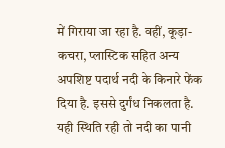में गिराया जा रहा है. वहीं, कूड़ा-कचरा, प्लास्टिक सहित अन्य अपशिष्ट पदार्थ नदी के किनारे फेंक दिया है. इससे दुर्गंध निकलता है. यही स्थिति रही तो नदी का पानी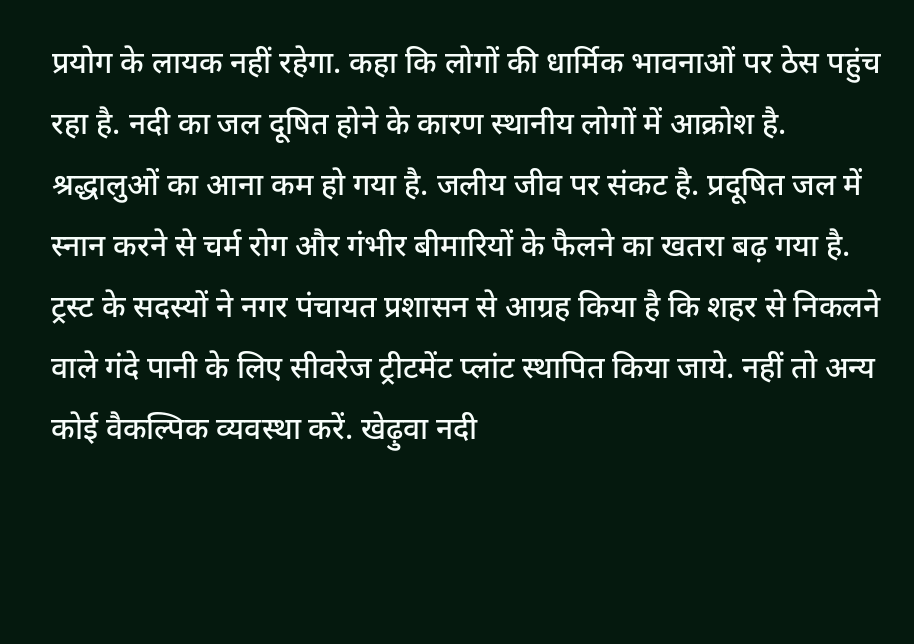प्रयोग के लायक नहीं रहेगा. कहा कि लोगों की धार्मिक भावनाओं पर ठेस पहुंच रहा है. नदी का जल दूषित होने के कारण स्थानीय लोगों में आक्रोश है. श्रद्धालुओं का आना कम हो गया है. जलीय जीव पर संकट है. प्रदूषित जल में स्नान करने से चर्म रोग और गंभीर बीमारियों के फैलने का खतरा बढ़ गया है. ट्रस्ट के सदस्यों ने नगर पंचायत प्रशासन से आग्रह किया है कि शहर से निकलने वाले गंदे पानी के लिए सीवरेज ट्रीटमेंट प्लांट स्थापित किया जाये. नहीं तो अन्य कोई वैकल्पिक व्यवस्था करें. खेढ़ुवा नदी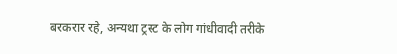बरकरार रहे, अन्यथा ट्रस्ट के लोग गांधीवादी तरीके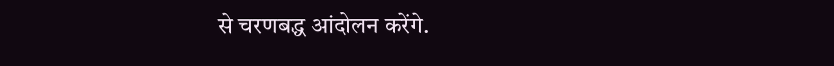से चरणबद्ध आंदोलन करेंगे.